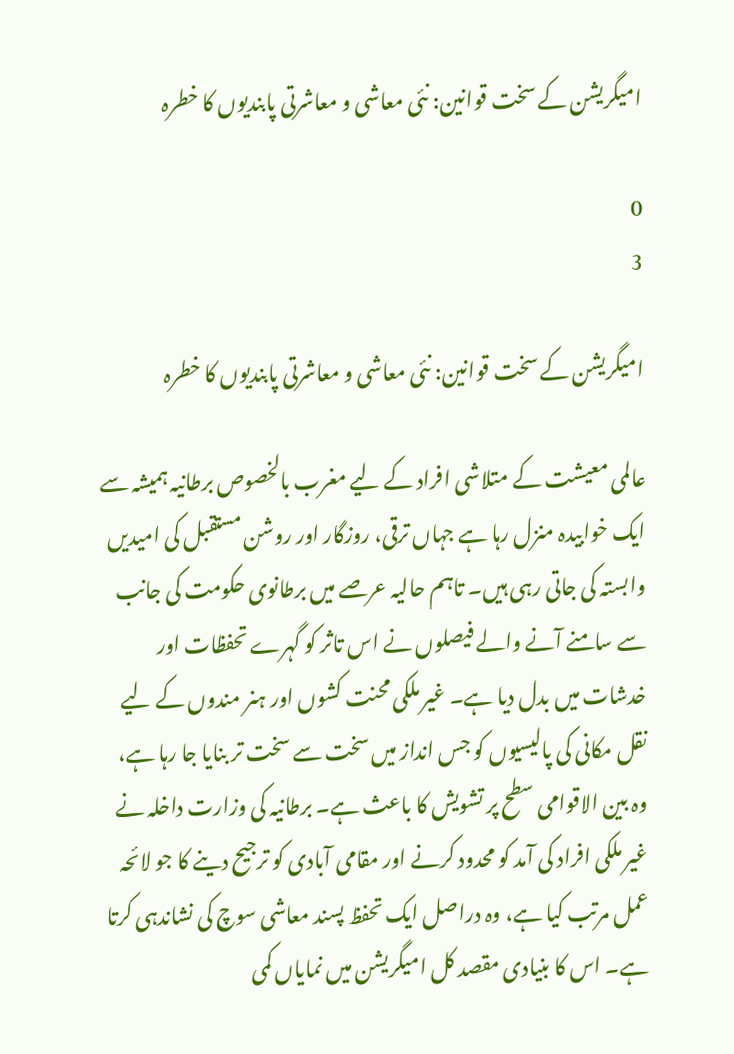امیگریشن کے سخت قوانین: نئی معاشی و معاشرتی پابندیوں کا خطرہ

0
3

امیگریشن کے سخت قوانین: نئی معاشی و معاشرتی پابندیوں کا خطرہ

عالمی معیشت کے متلاشی افراد کے لیے مغرب بالخصوص برطانیہ ہمیشہ سے ایک خوابیدہ منزل رہا ہے جہاں ترقی، روزگار اور روشن مستقبل کی امیدیں وابستہ کی جاتی رہی ہیں۔ تاہم حالیہ عرصے میں برطانوی حکومت کی جانب سے سامنے آنے والے فیصلوں نے اس تاثر کو گہرے تحفظات اور خدشات میں بدل دیا ہے۔ غیر ملکی محنت کشوں اور ہنر مندوں کے لیے نقل مکانی کی پالیسیوں کو جس انداز میں سخت سے سخت تر بنایا جا رہا ہے، وہ بین الاقوامی سطح پر تشویش کا باعث ہے۔ برطانیہ کی وزارت داخلہ نے غیر ملکی افراد کی آمد کو محدود کرنے اور مقامی آبادی کو ترجیح دینے کا جو لائحہ عمل مرتب کیا ہے، وہ دراصل ایک تحفظ پسند معاشی سوچ کی نشاندہی کرتا ہے۔ اس کا بنیادی مقصد کل امیگریشن میں نمایاں کمی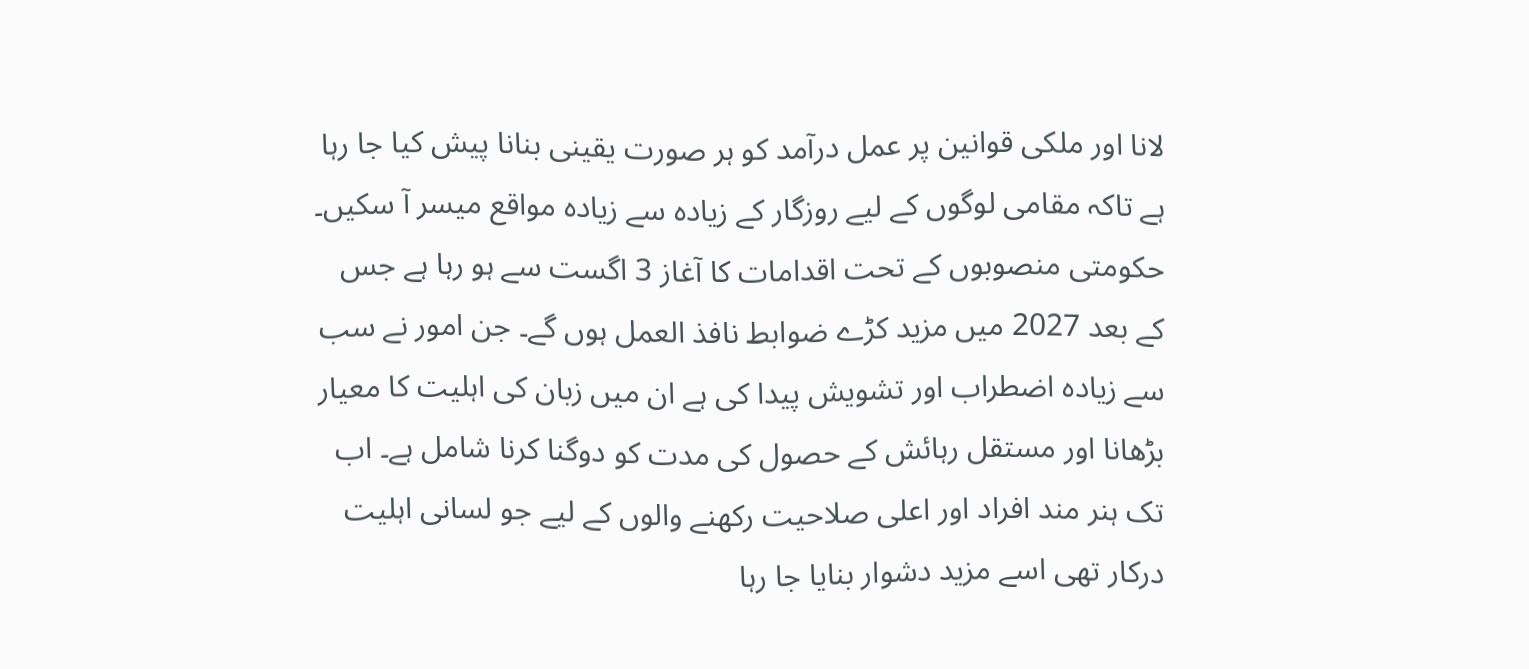لانا اور ملکی قوانین پر عمل درآمد کو ہر صورت یقینی بنانا پیش کیا جا رہا ہے تاکہ مقامی لوگوں کے لیے روزگار کے زیادہ سے زیادہ مواقع میسر آ سکیں۔
حکومتی منصوبوں کے تحت اقدامات کا آغاز 3 اگست سے ہو رہا ہے جس کے بعد 2027 میں مزید کڑے ضوابط نافذ العمل ہوں گے۔ جن امور نے سب سے زیادہ اضطراب اور تشویش پیدا کی ہے ان میں زبان کی اہلیت کا معیار بڑھانا اور مستقل رہائش کے حصول کی مدت کو دوگنا کرنا شامل ہے۔ اب تک ہنر مند افراد اور اعلی صلاحیت رکھنے والوں کے لیے جو لسانی اہلیت درکار تھی اسے مزید دشوار بنایا جا رہا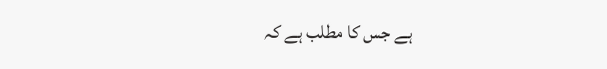ہے جس کا مطلب ہے کہ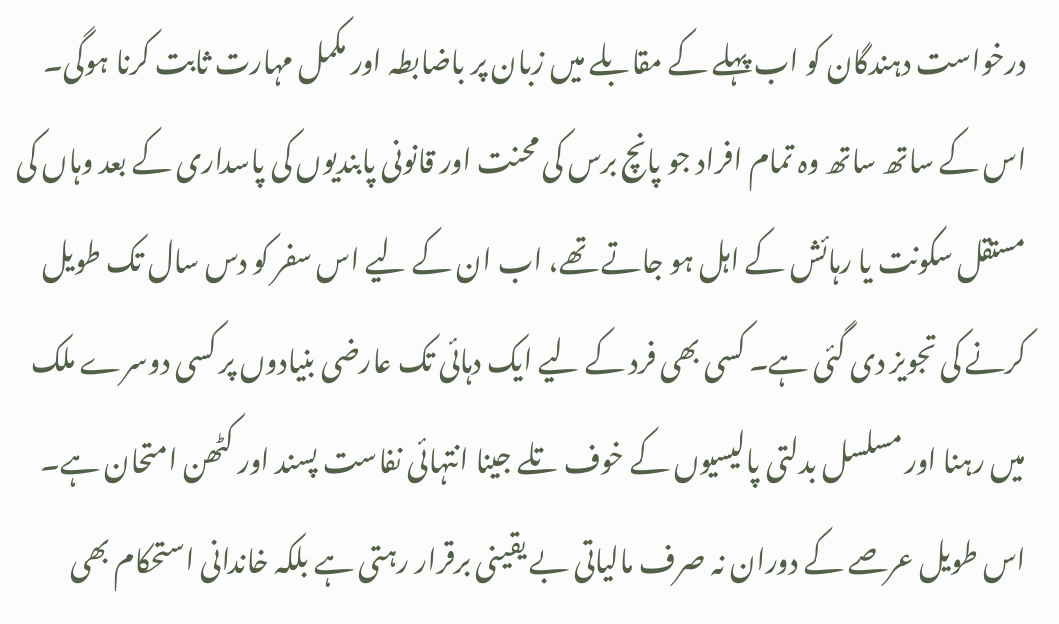درخواست دہندگان کو اب پہلے کے مقابلے میں زبان پر باضابطہ اور مکمل مہارت ثابت کرنا ہوگی۔ اس کے ساتھ ساتھ وہ تمام افراد جو پانچ برس کی محنت اور قانونی پابندیوں کی پاسداری کے بعد وہاں کی مستقل سکونت یا رہائش کے اہل ہو جاتے تھے، اب ان کے لیے اس سفر کو دس سال تک طویل کرنے کی تجویز دی گئی ہے۔ کسی بھی فرد کے لیے ایک دہائی تک عارضی بنیادوں پر کسی دوسرے ملک میں رہنا اور مسلسل بدلتی پالیسیوں کے خوف تلے جینا انتہائی نفاست پسند اور کٹھن امتحان ہے۔ اس طویل عرصے کے دوران نہ صرف مالیاتی بے یقینی برقرار رہتی ہے بلکہ خاندانی استحکام بھی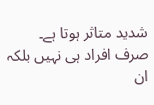شدید متاثر ہوتا ہے۔
صرف افراد ہی نہیں بلکہ ان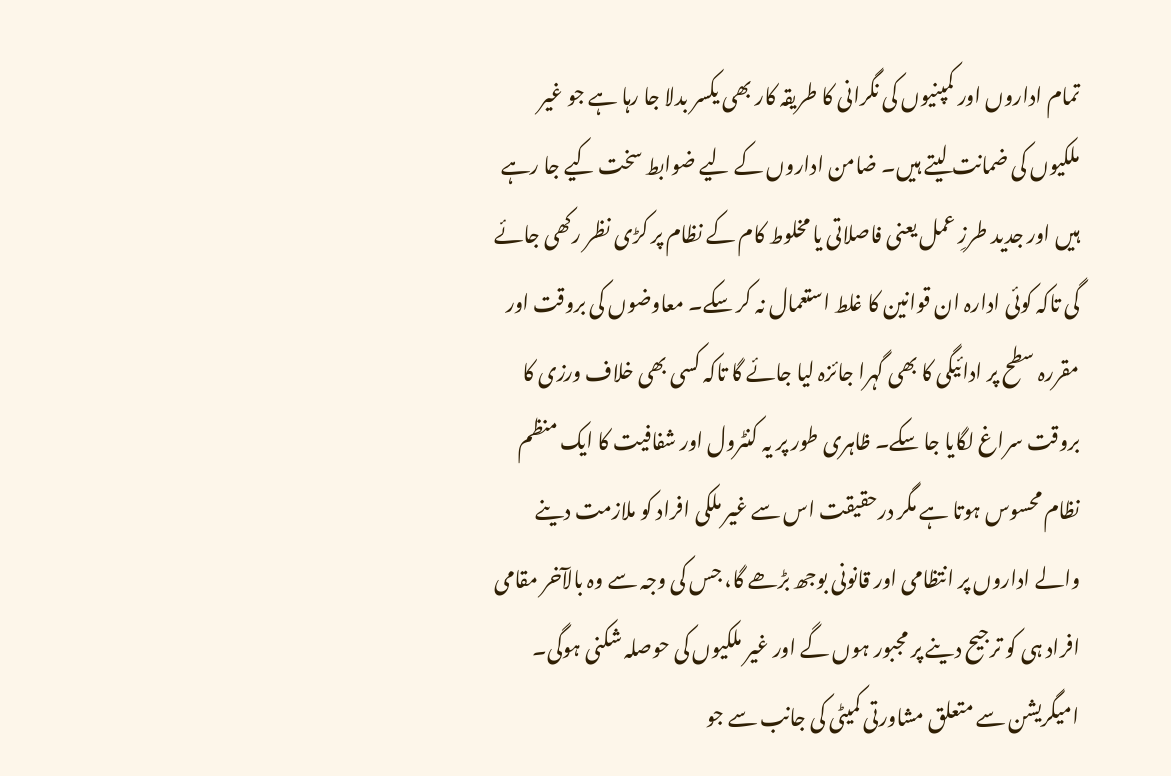تمام اداروں اور کمپنیوں کی نگرانی کا طریقہ کار بھی یکسر بدلا جا رہا ہے جو غیر ملکیوں کی ضمانت لیتے ہیں۔ ضامن اداروں کے لیے ضوابط سخت کیے جا رہے ہیں اور جدید طرزِ عمل یعنی فاصلاتی یا مخلوط کام کے نظام پر کڑی نظر رکھی جائے گی تاکہ کوئی ادارہ ان قوانین کا غلط استعمال نہ کر سکے۔ معاوضوں کی بروقت اور مقررہ سطح پر ادائیگی کا بھی گہرا جائزہ لیا جائے گا تاکہ کسی بھی خلاف ورزی کا بروقت سراغ لگایا جا سکے۔ ظاہری طور پر یہ کنٹرول اور شفافیت کا ایک منظم نظام محسوس ہوتا ہے مگر درحقیقت اس سے غیر ملکی افراد کو ملازمت دینے والے اداروں پر انتظامی اور قانونی بوجھ بڑھے گا، جس کی وجہ سے وہ بالآخر مقامی افراد ہی کو ترجیح دینے پر مجبور ہوں گے اور غیر ملکیوں کی حوصلہ شکنی ہوگی۔
امیگریشن سے متعلق مشاورتی کمیٹی کی جانب سے جو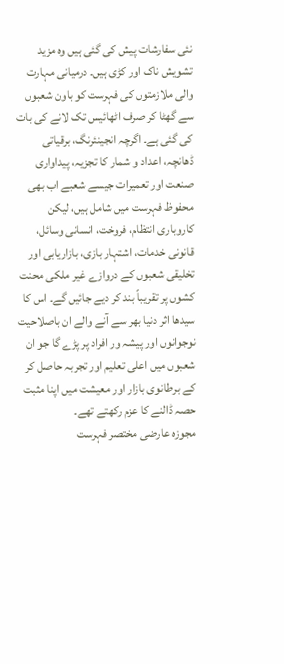نئی سفارشات پیش کی گئی ہیں وہ مزید تشویش ناک اور کڑی ہیں۔ درمیانی مہارت والی ملازمتوں کی فہرست کو باون شعبوں سے گھٹا کر صرف اٹھائیس تک لانے کی بات کی گئی ہے۔ اگرچہ انجینئرنگ، برقیاتی ڈھانچہ، اعداد و شمار کا تجزیہ، پیداواری صنعت اور تعمیرات جیسے شعبے اب بھی محفوظ فہرست میں شامل ہیں، لیکن کاروباری انتظام، فروخت، انسانی وسائل، قانونی خدمات، اشتہار بازی، بازاریابی اور تخلیقی شعبوں کے دروازے غیر ملکی محنت کشوں پر تقریباً بند کر دیے جائیں گے۔ اس کا سیدھا اثر دنیا بھر سے آنے والے ان باصلاحیت نوجوانوں اور پیشہ ور افراد پر پڑے گا جو ان شعبوں میں اعلی تعلیم اور تجربہ حاصل کر کے برطانوی بازار اور معیشت میں اپنا مثبت حصہ ڈالنے کا عزم رکھتے تھے۔
مجوزہ عارضی مختصر فہرست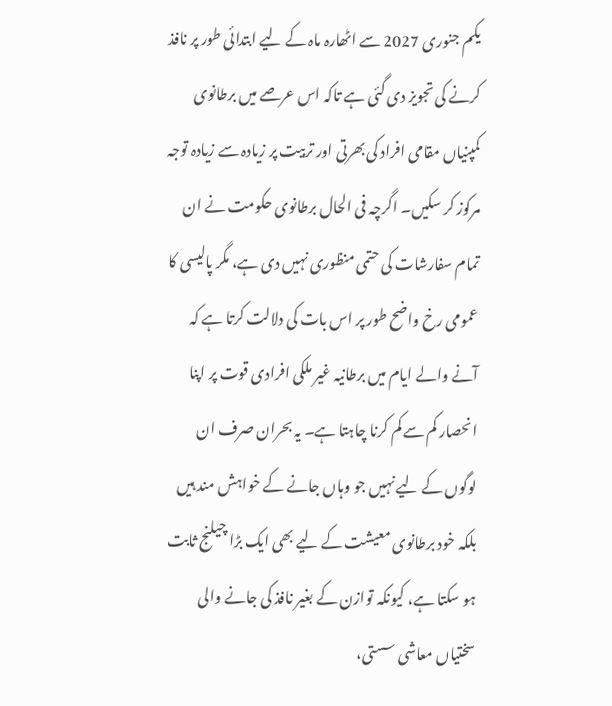یکم جنوری 2027 سے اٹھارہ ماہ کے لیے ابتدائی طور پر نافذ کرنے کی تجویز دی گئی ہے تاکہ اس عرصے میں برطانوی کمپنیاں مقامی افراد کی بھرتی اور تربیت پر زیادہ سے زیادہ توجہ مرکوز کر سکیں۔ اگرچہ فی الحال برطانوی حکومت نے ان تمام سفارشات کی حتمی منظوری نہیں دی ہے، مگر پالیسی کا عمومی رخ واضح طور پر اس بات کی دلالت کرتا ہے کہ آنے والے ایام میں برطانیہ غیر ملکی افرادی قوت پر اپنا انحصار کم سے کم کرنا چاہتا ہے۔ یہ بحران صرف ان لوگوں کے لیے نہیں جو وہاں جانے کے خواہش مند ہیں بلکہ خود برطانوی معیشت کے لیے بھی ایک بڑا چیلنج ثابت ہو سکتا ہے، کیونکہ توازن کے بغیر نافذ کی جانے والی سختیاں معاشی سستی،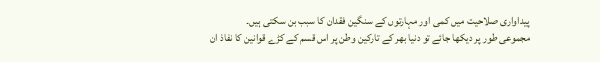پیداواری صلاحیت میں کمی اور مہارتوں کے سنگین فقدان کا سبب بن سکتی ہیں۔
مجموعی طور پر دیکھا جائے تو دنیا بھر کے تارکین وطن پر اس قسم کے کڑے قوانین کا نفاذ ان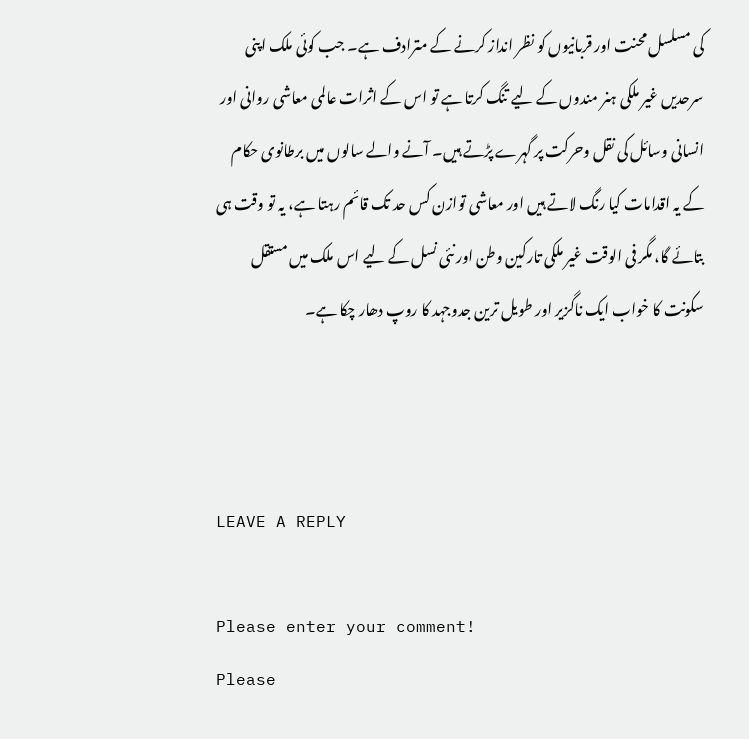کی مسلسل محنت اور قربانیوں کو نظر انداز کرنے کے مترادف ہے۔ جب کوئی ملک اپنی سرحدیں غیر ملکی ہنر مندوں کے لیے تنگ کرتا ہے تو اس کے اثرات عالمی معاشی روانی اور انسانی وسائل کی نقل وحرکت پر گہرے پڑتے ہیں۔ آنے والے سالوں میں برطانوی حکام کے یہ اقدامات کیا رنگ لاتے ہیں اور معاشی توازن کس حد تک قائم رہتا ہے، یہ تو وقت ہی بتائے گا، مگر فی الوقت غیر ملکی تارکین وطن اور نئی نسل کے لیے اس ملک میں مستقل سکونت کا خواب ایک ناگزیر اور طویل ترین جدوجہد کا روپ دھار چکا ہے۔



LEAVE A REPLY

Please enter your comment!
Please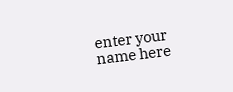enter your name here